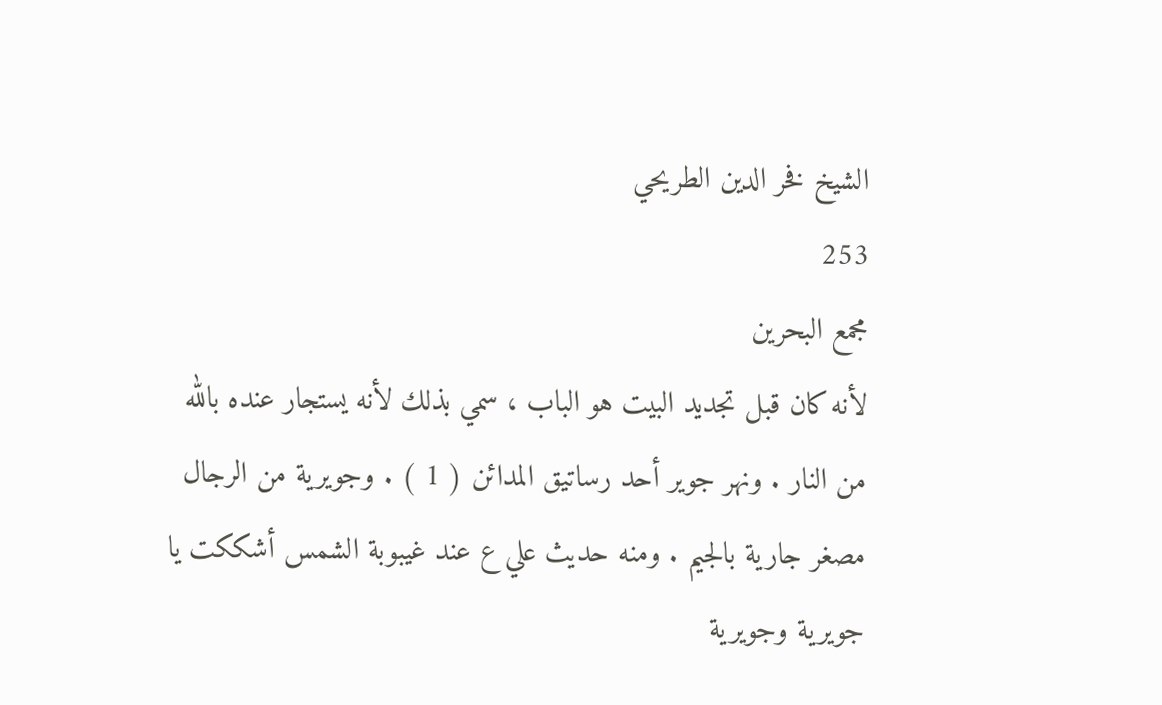الشيخ فخر الدين الطريحي
253
مجمع البحرين
لأنه كان قبل تجديد البيت هو الباب ، سمي بذلك لأنه يستجار عنده بالله من النار . ونهر جوير أحد رساتيق المدائن ( 1 ) . وجويرية من الرجال مصغر جارية بالجيم . ومنه حديث علي ع عند غيبوبة الشمس أشككت يا جويرية وجويرية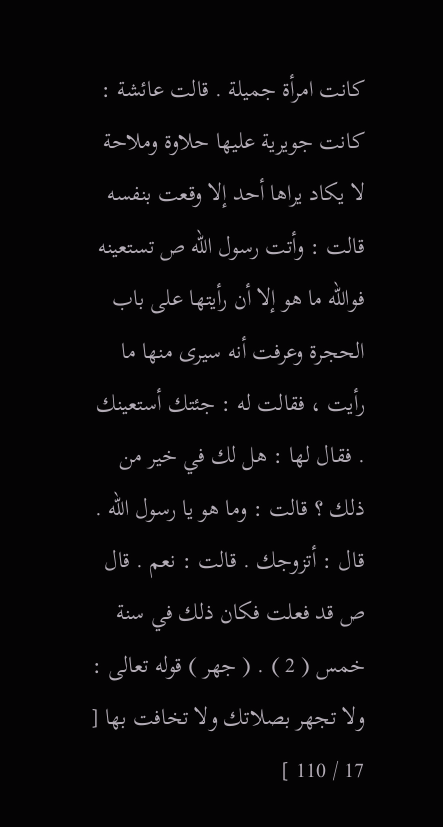كانت امرأة جميلة . قالت عائشة : كانت جويرية عليها حلاوة وملاحة لا يكاد يراها أحد إلا وقعت بنفسه قالت : وأتت رسول الله ص تستعينه فوالله ما هو إلا أن رأيتها على باب الحجرة وعرفت أنه سيرى منها ما رأيت ، فقالت له : جئتك أستعينك . فقال لها : هل لك في خير من ذلك ؟ قالت : وما هو يا رسول الله . قال : أتزوجك . قالت : نعم . قال ص قد فعلت فكان ذلك في سنة خمس ( 2 ) . ( جهر ) قوله تعالى : ولا تجهر بصلاتك ولا تخافت بها [ 17 / 110 ]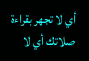أي لا تجهر بقراءة صلاتك أي لا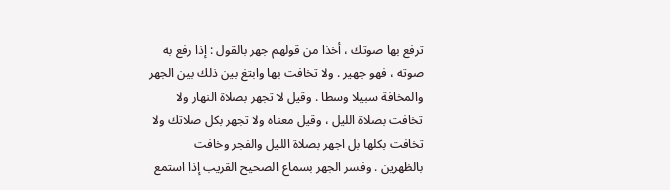ترفع بها صوتك ، أخذا من قولهم جهر بالقول : إذا رفع به صوته ، فهو جهير . ولا تخافت بها وابتغ بين ذلك بين الجهر والمخافة سبيلا وسطا . وقيل لا تجهر بصلاة النهار ولا تخافت بصلاة الليل ، وقيل معناه ولا تجهر بكل صلاتك ولا تخافت بكلها بل اجهر بصلاة الليل والفجر وخافت بالظهرين . وفسر الجهر بسماع الصحيح القريب إذا استمع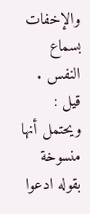والإخفات بسماع النفس . قيل : ويحتمل أنها منسوخة بقوله ادعوا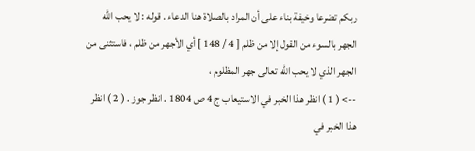ربكم تضرعا وخيفة بناء على أن المراد بالصلاة هنا الدعاء . قوله : لا يحب الله الجهر بالسوء من القول إلا من ظلم [ 4 / 148 ] أي الأجهر من ظلم ، فاستثنى من الجهر الذي لا يحب الله تعالى جهر المظلوم ،
--> ( 1 ) انظر هذا الخبر في الاستيعاب ج 4 ص 1804 . انظر جوز . ( 2 ) انظر هذا الخبر في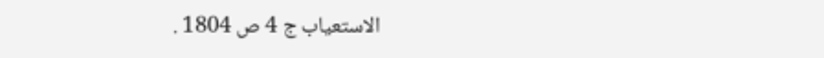الاستعياب ج 4 ص 1804 .